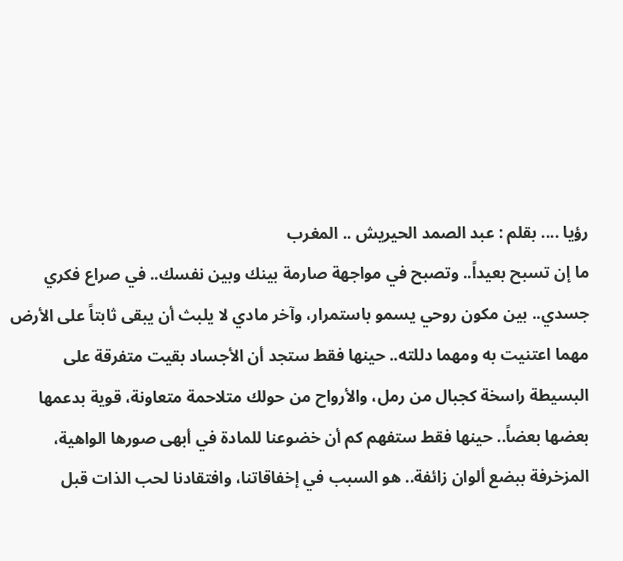رؤيا .... بقلم : عبد الصمد الحيريش .. المغرب
ما إن تسبح بعيداً.. وتصبح في مواجهة صارمة بينك وبين نفسك.. في صراع فكري جسدي.. بين مكون روحي يسمو باستمرار، وآخر مادي لا يلبث أن يبقى ثابتاً على الأرض مهما اعتنيت به ومهما دللته.. حينها فقط ستجد أن الأجساد بقيت متفرقة على البسيطة راسخة كجبال من رمل، والأرواح من حولك متلاحمة متعاونة، قوية بدعمها بعضها بعضاً.. حينها فقط ستفهم كم أن خضوعنا للمادة في أبهى صورها الواهية، المزخرفة ببضع ألوان زائفة.. هو السبب في إخفاقاتنا، وافتقادنا لحب الذات قبل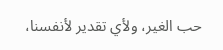حب الغير، ولأي تقدير لأنفسنا،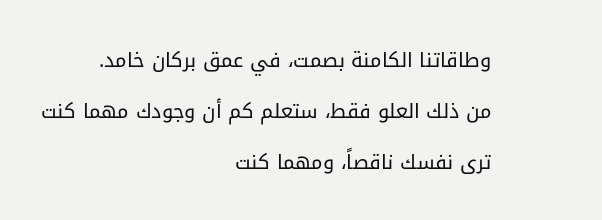وطاقاتنا الكامنة بصمت، في عمق بركان خامد.
من ذلك العلو فقط، ستعلم كم أن وجودك مهما كنت ترى نفسك ناقصاً، ومهما كنت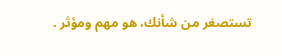تستصغر من شأنك، هو مهم ومؤثر .